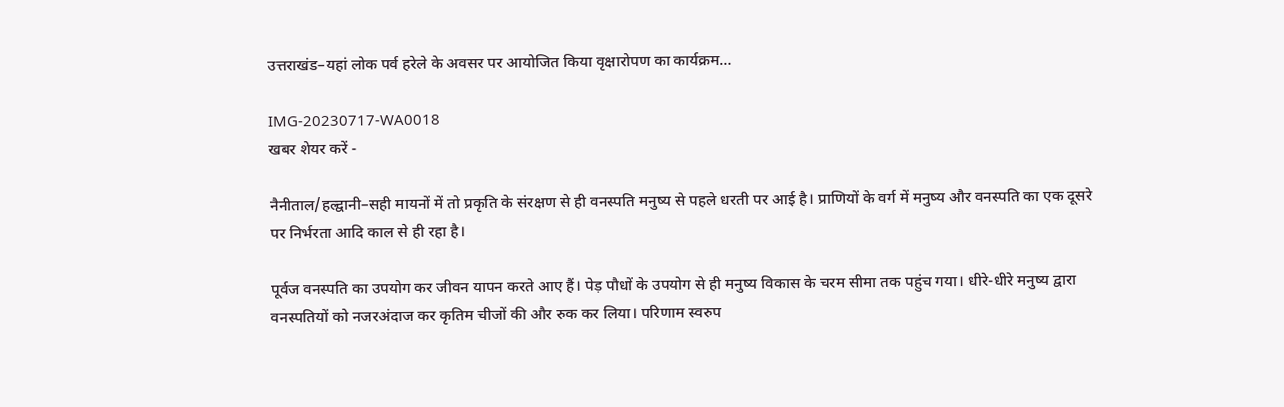उत्तराखंड–यहां लोक पर्व हरेले के अवसर पर आयोजित किया वृक्षारोपण का कार्यक्रम…

IMG-20230717-WA0018
खबर शेयर करें -

नैनीताल/हल्द्वानी–सही मायनों में तो प्रकृति के संरक्षण से ही वनस्पति मनुष्य से पहले धरती पर आई है। प्राणियों के वर्ग में मनुष्य और वनस्पति का एक दूसरे पर निर्भरता आदि काल से ही रहा है।

पूर्वज वनस्पति का उपयोग कर जीवन यापन करते आए हैं। पेड़ पौधों के उपयोग से ही मनुष्य विकास के चरम सीमा तक पहुंच गया। धीरे-धीरे मनुष्य द्वारा वनस्पतियों को नजरअंदाज कर कृतिम चीजों की और रुक कर लिया। परिणाम स्वरुप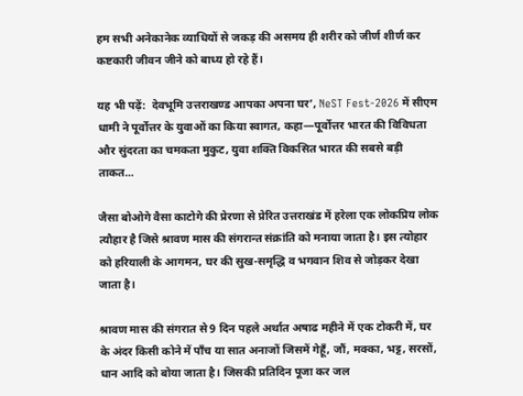हम सभी अनेकानेक व्याधियों से जकड़ की असमय ही शरीर को जीर्ण शीर्ण कर कष्टकारी जीवन जीने को बाध्य हो रहे हैं।

यह भी पढ़ें:  देवभूमि उत्तराखण्ड आपका अपना घर’, NeST Fest-2026 में सीएम धामी ने पूर्वोत्तर के युवाओं का किया स्वागत, कहा—पूर्वोत्तर भारत की विविधता और सुंदरता का चमकता मुकुट, युवा शक्ति विकसित भारत की सबसे बड़ी ताकत...

जैसा बोओगे वैसा काटोगे की प्रेरणा से प्रेरित उत्तराखंड में हरेला एक लोकप्रिय लोक त्यौहार है जिसे श्रावण मास की संगरान्त संक्रांति को मनाया जाता है। इस त्योहार को हरियाली के आगमन, घर की सुख-समृद्धि व भगवान शिव से जोड़कर देखा जाता है।

श्रावण मास की संगरात से 9 दिन पहले अर्थात अषाढ महीने में एक टोकरी में, घर के अंदर किसी कोने में पाँच या सात अनाजों जिसमें गेहूँ, जौं, मक्का, भट्ट, सरसों, धान आदि को बोया जाता है। जिसकी प्रतिदिन पूजा कर जल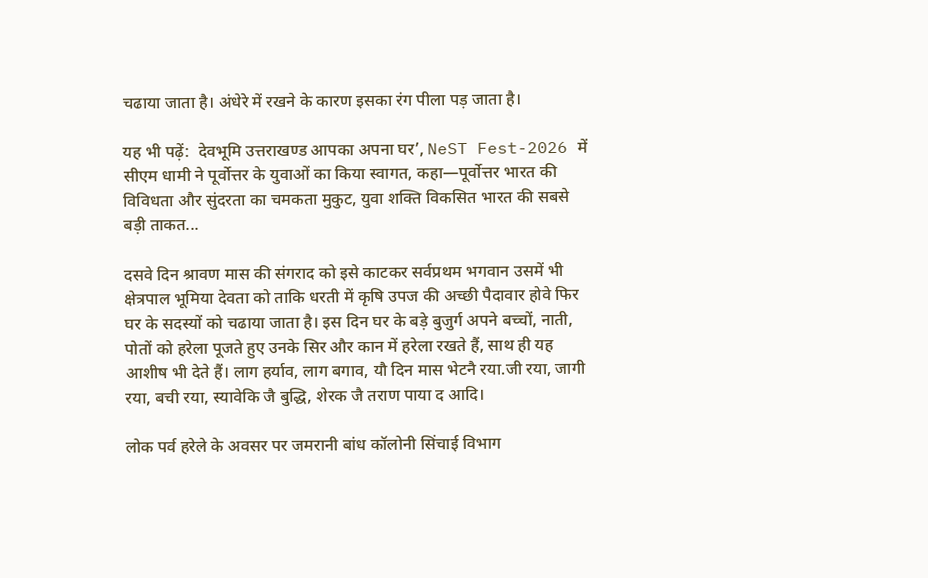चढाया जाता है। अंधेरे में रखने के कारण इसका रंग पीला पड़ जाता है।

यह भी पढ़ें:  देवभूमि उत्तराखण्ड आपका अपना घर’, NeST Fest-2026 में सीएम धामी ने पूर्वोत्तर के युवाओं का किया स्वागत, कहा—पूर्वोत्तर भारत की विविधता और सुंदरता का चमकता मुकुट, युवा शक्ति विकसित भारत की सबसे बड़ी ताकत...

दसवे दिन श्रावण मास की संगराद को इसे काटकर सर्वप्रथम भगवान उसमें भी क्षेत्रपाल भूमिया देवता को ताकि धरती में कृषि उपज की अच्छी पैदावार होवे फिर घर के सदस्यों को चढाया जाता है। इस दिन घर के बड़े बुजुर्ग अपने बच्चों, नाती, पोतों को हरेला पूजते हुए उनके सिर और कान में हरेला रखते हैं, साथ ही यह आशीष भी देते हैं। लाग हर्याव, लाग बगाव, यौ दिन मास भेटनै रया.जी रया, जागी रया, बची रया, स्यावेकि जै बुद्धि, शेरक जै तराण पाया द आदि।

लोक पर्व हरेले के अवसर पर जमरानी बांध कॉलोनी सिंचाई विभाग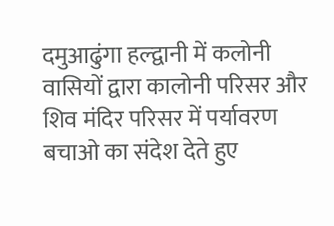दमुआढुंगा हल्द्वानी में कलोनी वासियों द्वारा कालोनी परिसर और शिव मंदिर परिसर में पर्यावरण बचाओ का संदेश देते हुए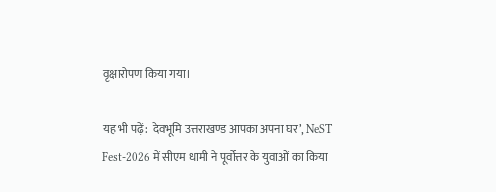वृक्षारोपण किया गया।

यह भी पढ़ें:  देवभूमि उत्तराखण्ड आपका अपना घर’, NeST Fest-2026 में सीएम धामी ने पूर्वोत्तर के युवाओं का किया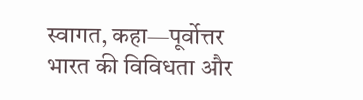स्वागत, कहा—पूर्वोत्तर भारत की विविधता और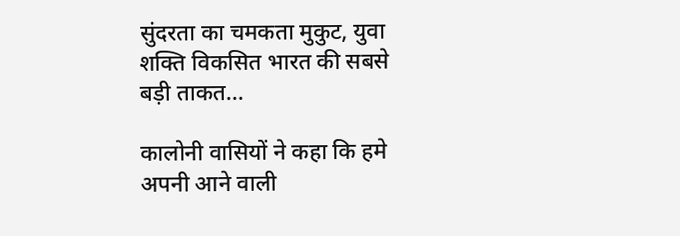सुंदरता का चमकता मुकुट, युवा शक्ति विकसित भारत की सबसे बड़ी ताकत...

कालोनी वासियों ने कहा कि हमे अपनी आने वाली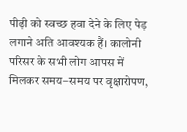पीढ़ी को स्वच्छ हवा देने के लिए पेड़ लगाने अति आवश्यक हैं। कालोनी परिसर के सभी लोग आपस में मिलकर समय–समय पर वृक्षारोपण,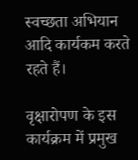स्वच्छता अभियान आदि कार्यकम करते रहते हैं।

वृक्षारोपण के इस कार्यक्रम में प्रमुख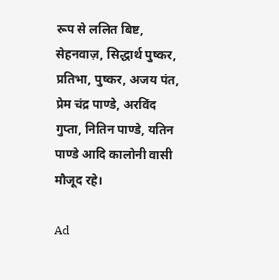रूप से ललित बिष्ट, सेहनवाज़, सिद्धार्थ पुष्कर, प्रतिभा, पुष्कर, अजय पंत, प्रेम चंद्र पाण्डे, अरविंद गुप्ता, नितिन पाण्डे, यतिन पाण्डे आदि कालोनी वासी मौजूद रहे।

Ad